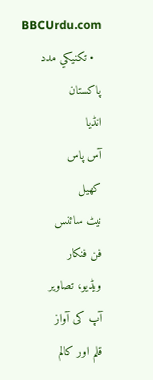BBCUrdu.com
  • تکنيکي مدد
پاکستان
انڈیا
آس پاس
کھیل
نیٹ سائنس
فن فنکار
ویڈیو، تصاویر
آپ کی آواز
قلم اور کالم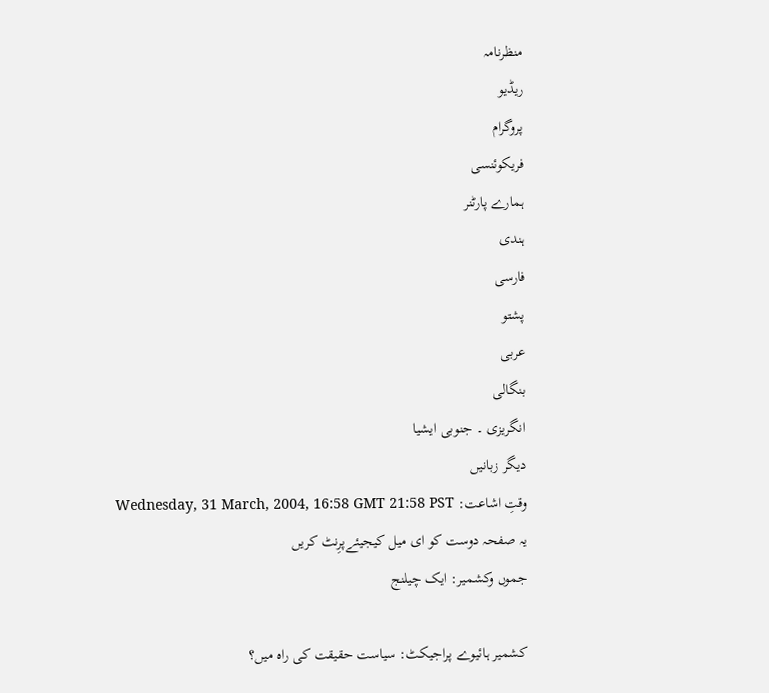منظرنامہ
ریڈیو
پروگرام
فریکوئنسی
ہمارے پارٹنر
ہندی
فارسی
پشتو
عربی
بنگالی
انگریزی ۔ جنوبی ایشیا
دیگر زبانیں
وقتِ اشاعت: Wednesday, 31 March, 2004, 16:58 GMT 21:58 PST
یہ صفحہ دوست کو ای میل کیجیئےپرِنٹ کریں
جموں وکشمیر: ایک چیلنج

کشمیر ہائیوے پراجیکٹ: سیاست حقیقت کی راہ میں؟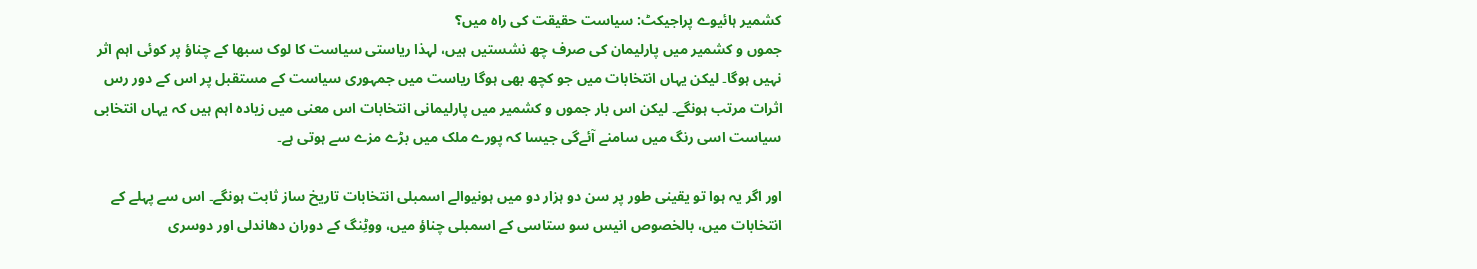کشمیر ہائیوے پراجیکٹ: سیاست حقیقت کی راہ میں؟
جموں و کشمیر میں پارلیمان کی صرف چھ نشستیں ہیں، لہذا ریاستی سیاست کا لوک سبھا کے چناؤ پر کوئی اہم اثر نہیں ہوگا۔ لیکن یہاں انتخابات میں جو کچھ بھی ہوگا ریاست میں جمہوری سیاست کے مستقبل پر اس کے دور رس اثرات مرتب ہونگے۔ لیکن اس بار جموں و کشمیر میں پارلیمانی انتخابات اس معنی میں زیادہ اہم ہیں کہ یہاں انتخابی سیاست اسی رنگ میں سامنے آئےگی جیسا کہ پورے ملک میں بڑے مزے سے ہوتی ہے۔

اور اگر یہ ہوا تو یقینی طور پر سن دو ہزار دو میں ہونیوالے اسمبلی انتخابات تاریخ ساز ثابت ہونگے۔ اس سے پہلے کے انتخابات میں، بالخصوص انیس سو ستاسی کے اسمبلی چناؤ میں، ووٹِنگ کے دوران دھاندلی اور دوسری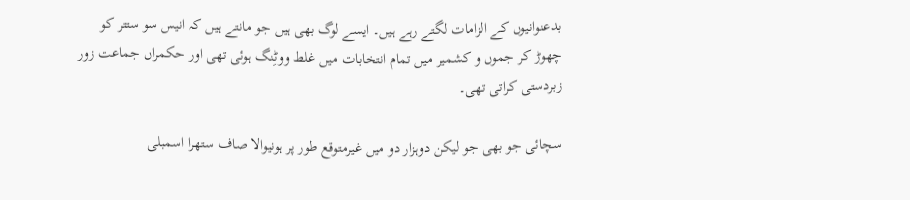بدعنوانیوں کے الزامات لگتے رہے ہیں۔ ایسے لوگ بھی ہیں جو مانتے ہیں کہ انیس سو ستتر کو چھوڑ کر جموں و کشمیر میں تمام انتخابات میں غلط ووٹِنگ ہوئی تھی اور حکمراں جماعت زور زبردستی کراتی تھی۔

سچائی جو بھی جو لیکن دوہزار دو میں غیرمتوقع طور پر ہونیوالا صاف ستھرا اسمبلی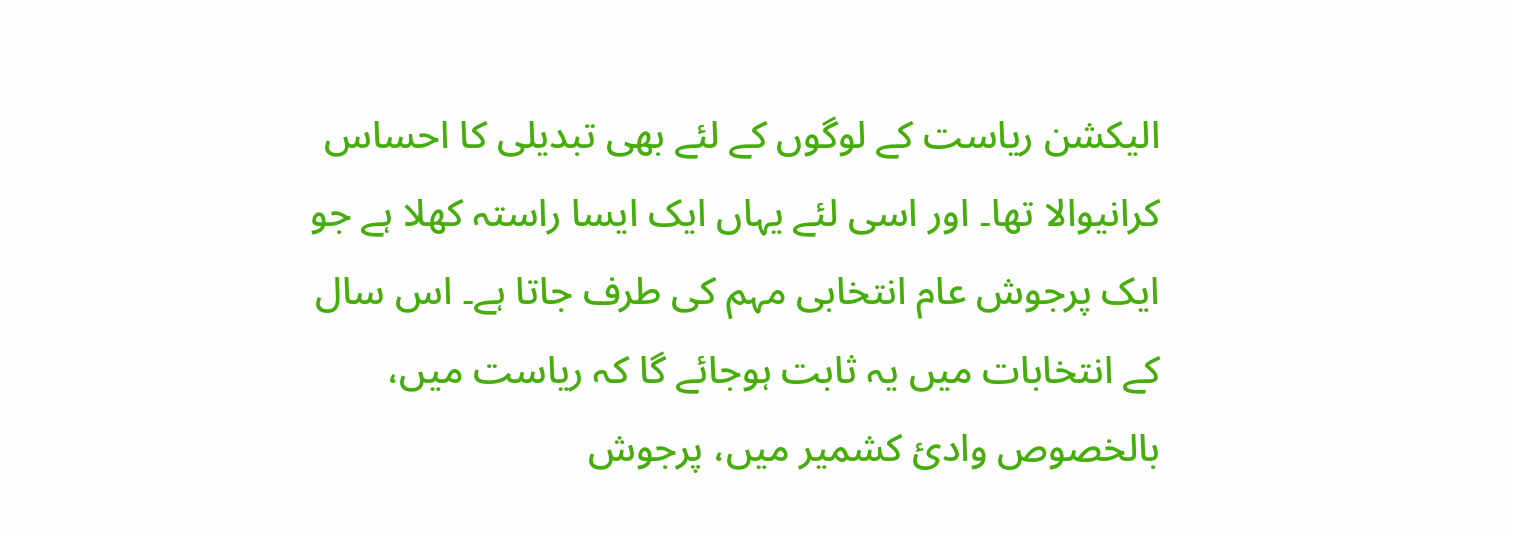الیکشن ریاست کے لوگوں کے لئے بھی تبدیلی کا احساس کرانیوالا تھا۔ اور اسی لئے یہاں ایک ایسا راستہ کھلا ہے جو ایک پرجوش عام انتخابی مہم کی طرف جاتا ہے۔ اس سال کے انتخابات میں یہ ثابت ہوجائے گا کہ ریاست میں، بالخصوص وادئ کشمیر میں، پرجوش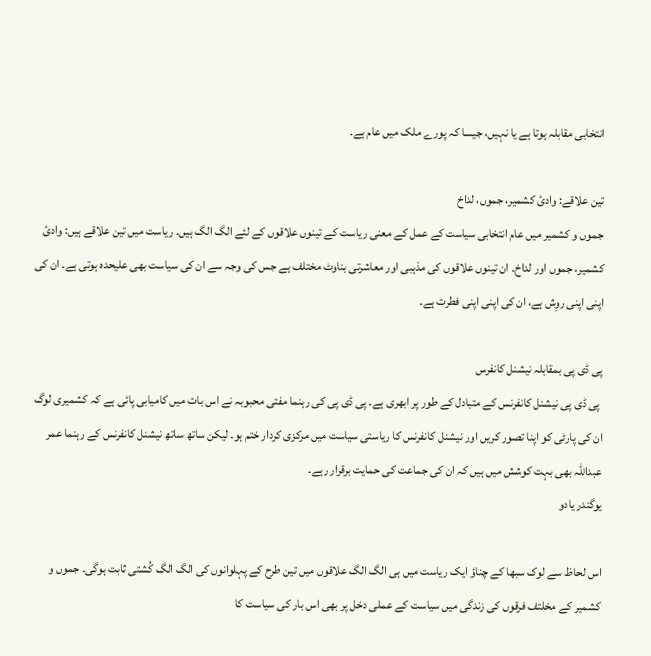انتخابی مقابلہ ہوتا ہے یا نہیں، جیسا کہ پورے ملک میں عام ہے۔

تین علاقے: وادئ کشمیر، جموں، لداخ
جموں و کشمیر میں عام انتخابی سیاست کے عمل کے معنی ریاست کے تینوں علاقوں کے لئے الگ الگ ہیں۔ ریاست میں تین علاقے ہیں: وادئ کشمیر، جموں اور لداخ۔ ان تینوں علاقوں کی مذہبی اور معاشرتی بناوٹ مختلف ہے جس کی وجہ سے ان کی سیاست بھی علیحدہ ہوتی ہے۔ ان کی اپنی اپنی روِش ہے، ان کی اپنی اپنی فطرت ہے۔

پی ڈی پی بمقابلہ نیشنل کانفرس
 پی ڈی پی نیشنل کانفرنس کے متبادل کے طور پر ابھری ہے۔ پی ڈی پی کی رہنما مفتی محبوبہ نے اس بات میں کامیابی پائی ہے کہ کشمیری لوگ ان کی پارٹی کو اپنا تصور کریں اور نیشنل کانفرنس کا ریاستی سیاست میں مرکزی کردار ختم ہو۔ لیکن ساتھ ساتھ نیشنل کانفرنس کے رہنما عمر عبداللہ بھی بہت کوشش میں ہیں کہ ان کی جماعت کی حمایت برقرار رہے۔
یوگندر یادو

اس لحاظ سے لوک سبھا کے چناؤ ایک ریاست میں ہی الگ الگ علاقوں میں تین طرح کے پہلوانوں کی الگ الگ کُشتی ثابت ہوگی۔ جموں و کشمیر کے مخلتف فرقوں کی زندگی میں سیاست کے عملی دخل پر بھی اس بار کی سیاست کا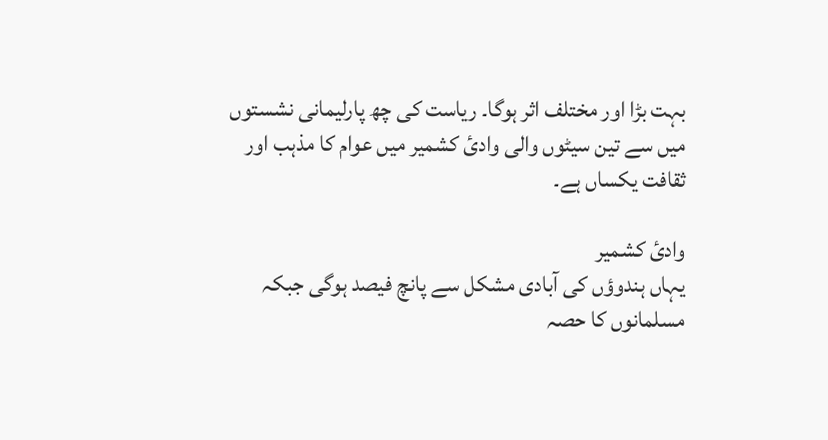بہت بڑا اور مختلف اثر ہوگا۔ ریاست کی چھ پارلیمانی نشستوں میں سے تین سیٹوں والی وادئ کشمیر میں عوام کا مذہب اور ثقافت یکساں ہے۔

وادئ کشمیر
یہاں ہندوؤں کی آبادی مشکل سے پانچ فیصد ہوگی جبکہ مسلمانوں کا حصہ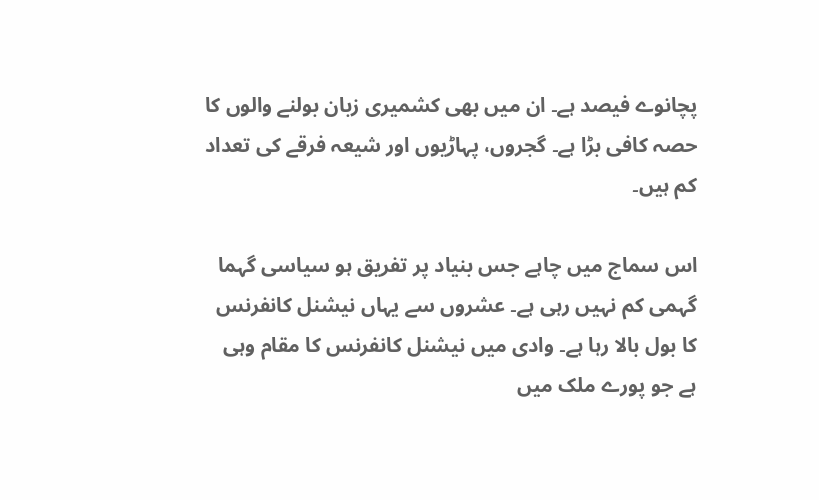پچانوے فیصد ہے۔ ان میں بھی کشمیری زبان بولنے والوں کا حصہ کافی بڑا ہے۔ گجروں، پہاڑیوں اور شیعہ فرقے کی تعداد کم ہیں۔

اس سماج میں چاہے جس بنیاد پر تفریق ہو سیاسی گہما گہمی کم نہیں رہی ہے۔ عشروں سے یہاں نیشنل کانفرنس کا بول بالا رہا ہے۔ وادی میں نیشنل کانفرنس کا مقام وہی ہے جو پورے ملک میں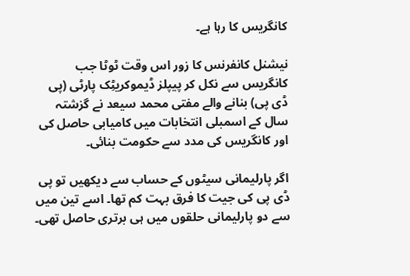کانگریس کا رہا ہے۔

نیشنل کانفرنس کا زور اس وقت ٹوٹا جب کانگریس سے نکل کر پیپلز ڈیموکریٹِک پارٹی (پی ڈی پی) بنانے والے مفتی محمد سیعد نے گزشتہ سال کے اسمبلی انتخابات میں کامیابی حاصل کی اور کانگریس کی مدد سے حکومت بنائی۔

اگر پارلیمانی سیٹوں کے حساب سے دیکھیں تو پی ڈی پی کی جیت کا فرق بہت کم تھا۔ اسے تین میں سے دو پارلیمانی حلقوں میں ہی برتری حاصل تھی۔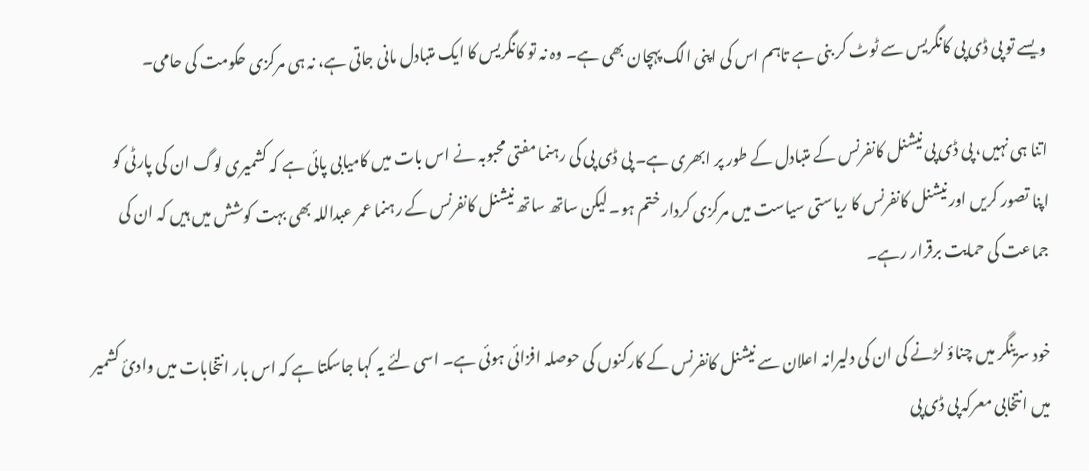ویسے تو پی ڈی پی کانگریس سے ٹوٹ کر بنی ہے تاہم اس کی اپنی الگ پہچان بھی ہے۔ وہ نہ تو کانگریس کا ایک متبادل مانی جاتی ہے، نہ ہی مرکزی حکومت کی حامی۔

اتنا ہی نہیں، پی ڈی پی نیشنل کانفرنس کے متبادل کے طور پر ابھری ہے۔ پی ڈی پی کی رہنما مفتی محبوبہ نے اس بات میں کامیابی پائی ہے کہ کشمیری لوگ ان کی پارٹی کو اپنا تصور کریں اور نیشنل کانفرنس کا ریاستی سیاست میں مرکزی کردار ختم ہو۔ لیکن ساتھ ساتھ نیشنل کانفرنس کے رہنما عمر عبداللہ بھی بہت کوشش میں ہیں کہ ان کی جماعت کی حمایت برقرار رہے۔

خود سرینگر میں چناؤ لڑنے کی ان کی دلیرانہ اعلان سے نیشنل کانفرنس کے کارکنوں کی حوصلہ افزائی ہوئی ہے۔ اسی لئے یہ کہا جاسکتا ہے کہ اس بار انتخابات میں وادئ کشمیر میں انتخابی معرکہ پی ڈی پی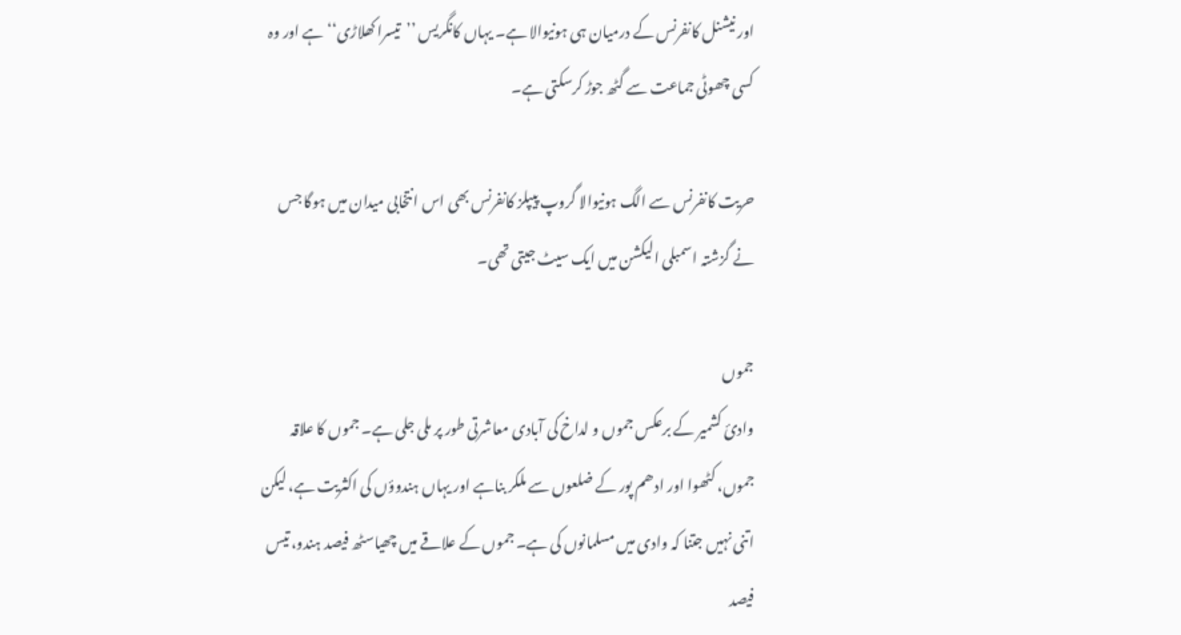اور نیشنل کانفرنس کے درمیان ہی ہونیوالا ہے۔ یہاں کانگریس ’’تیسرا کھلاڑی‘‘ ہے اور وہ کسی چھوٹی جماعت سے گٹھ جوڑ کرسکتی ہے۔

حریت کانفرنس سے الگ ہونیوالا گروپ پیپلز کانفرنس بھی اس انتخابی میدان میں ہوگا جس نے گزشتہ اسمبلی الیکشن میں ایک سیٹ جیتی تھی۔

جموں
وادئ کشمیر کے برعکس جموں و لداخ کی آبادی معاشرتی طور پر ملی جلی ہے۔ جموں کا علاقہ جموں، کٹھوا اور ادھم پور کے ضلعوں سے ملکر بناہے اور یہاں ہندوؤں کی اکثریت ہے، لیکن اتنی نہیں جتنا کہ وادی میں مسلمانوں کی ہے۔ جموں کے علاقے میں چھیاسٹھ فیصد ہندو، تیس فیصد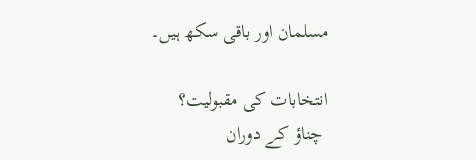مسلمان اور باقی سکھ ہیں۔

انتخابات کی مقبولیت؟
 چناؤ کے دوران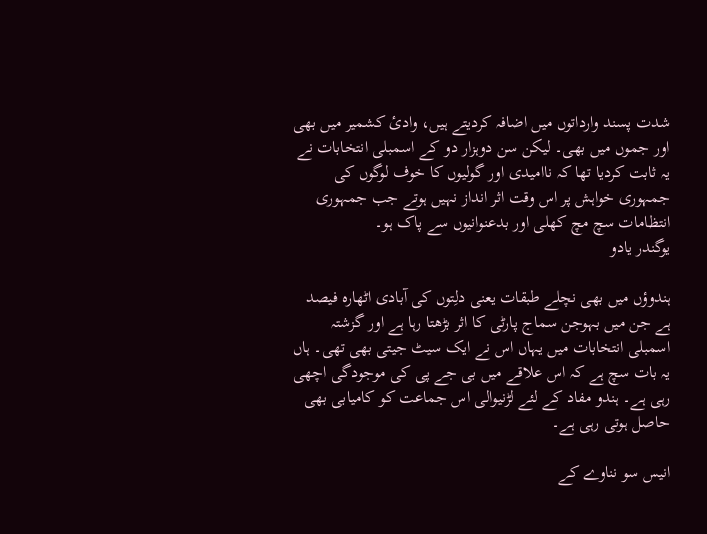شدت پسند وارداتوں میں اضافہ کردیتے ہیں، وادئ کشمیر میں بھی اور جموں میں بھی۔ لیکن سن دوہزار دو کے اسمبلی انتخابات نے یہ ثابت کردیا تھا کہ ناامیدی اور گولیوں کا خوف لوگوں کی جمہوری خواہش پر اس وقت اثر انداز نہیں ہوتے جب جمہوری انتظامات سچ مچ کھلی اور بدعنوانیوں سے پاک ہو۔
یوگندر یادو

ہندوؤں میں بھی نچلے طبقات یعنی دلِتوں کی آبادی اٹھارہ فیصد ہے جن میں بہوجن سماج پارٹی کا اثر بڑھتا رہا ہے اور گزشتہ اسمبلی انتخابات میں یہاں اس نے ایک سیٹ جیتی بھی تھی۔ ہاں یہ بات سچ ہے کہ اس علاقے میں بی جے پی کی موجودگی اچھی رہی ہے۔ ہندو مفاد کے لئے لڑنیوالی اس جماعت کو کامیابی بھی حاصل ہوتی رہی ہے۔

انیس سو نناوے کے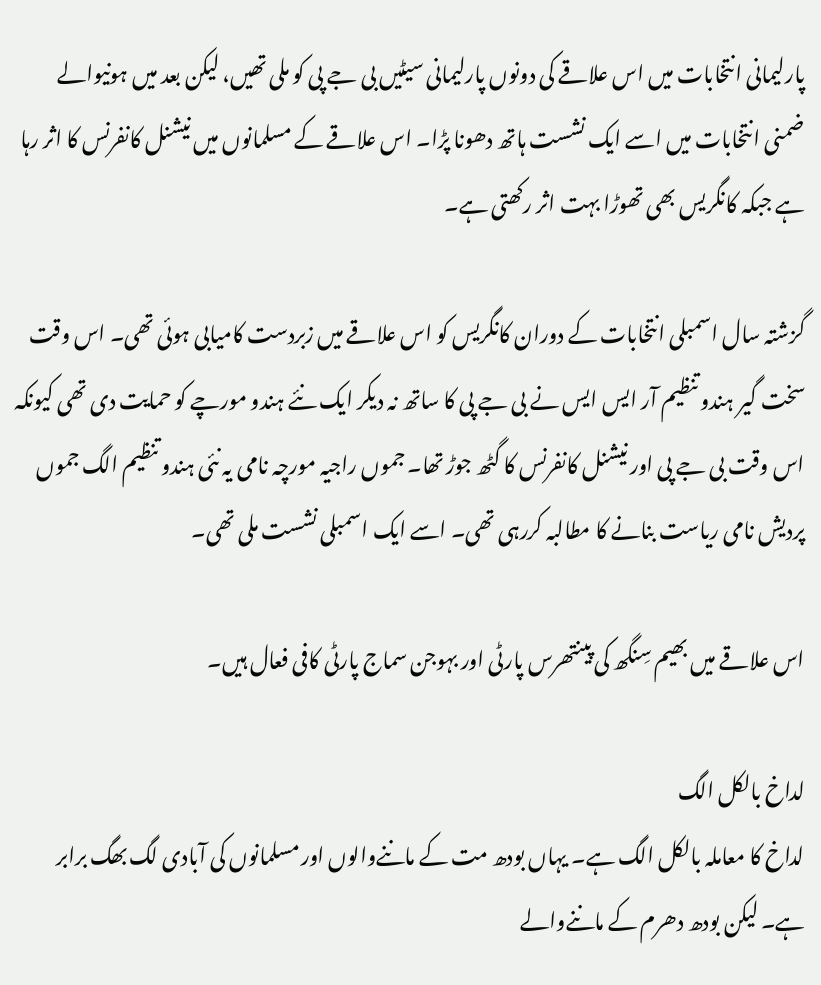پارلیمانی انتخابات میں اس علاقے کی دونوں پارلیمانی سیٹیں بی جے پی کو ملی تھیں، لیکن بعد میں ہونیوالے ضمنی انتخابات میں اسے ایک نشست ہاتھ دھونا پڑا۔ اس علاقے کے مسلمانوں میں نیشنل کانفرنس کا اثر رہا ہے جبکہ کانگریس بھی تھوڑا بہت اثر رکھتی ہے۔

گزشتہ سال اسمبلی انتخابات کے دوران کانگریس کو اس علاقے میں زبردست کامیابی ہوئی تھی۔ اس وقت سخت گیر ہندو تنظیم آر ایس ایس نے بی جے پی کا ساتھ نہ دیکر ایک نئے ہندو مورچے کو حمایت دی تھی کیونکہ اس وقت بی جے پی اور نیشنل کانفرنس کا گٹھ جوڑ تھا۔ جموں راجیہ مورچہ نامی یہ نئی ہندو تنظیم الگ جموں پردیش نامی ریاست بنانے کا مطالبہ کررہی تھی۔ اسے ایک اسمبلی نشست ملی تھی۔

اس علاقے میں بھیم سِنگھ کی پینتھرس پارٹی اور بہوجن سماج پارٹی کافی فعال ہیں۔

لداخ بالکل الگ
لداخ کا معاملہ بالکل الگ ہے۔ یہاں بودھ مت کے ماننےوالوں اور مسلمانوں کی آبادی لگ بھگ برابر ہے۔ لیکن بودھ دھرم کے ماننےوالے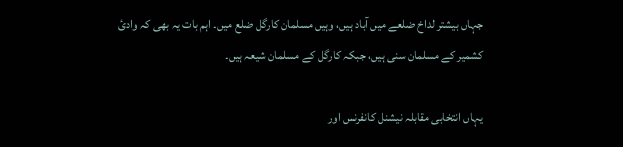جہاں بیشتر لداخ ضلعے میں آباد ہیں، وہیں مسلمان کارگل ضلع میں۔ اہم بات یہ بھی کہ وادئ کشمیر کے مسلمان سنی ہیں، جبکہ کارگل کے مسلمان شیعہ ہیں۔

یہاں انتخابی مقابلہ نیشنل کانفرنس اور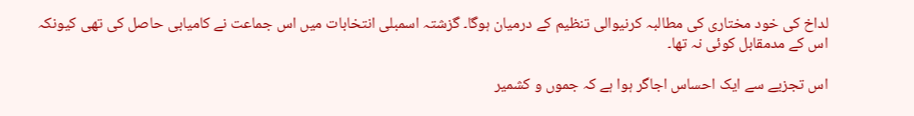لداخ کی خود مختاری کی مطالبہ کرنیوالی تنظیم کے درمیان ہوگا۔ گزشتہ اسمبلی انتخابات میں اس جماعت نے کامیابی حاصل کی تھی کیونکہ اس کے مدمقابل کوئی نہ تھا۔

اس تجزیے سے ایک احساس اجاگر ہوا ہے کہ جموں و کشمیر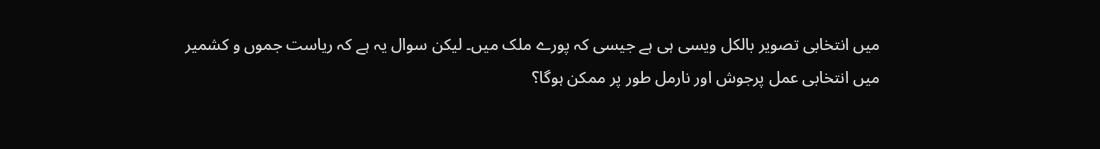میں انتخابی تصویر بالکل ویسی ہی ہے جیسی کہ پورے ملک میں۔ لیکن سوال یہ ہے کہ ریاست جموں و کشمیر میں انتخابی عمل پرجوش اور نارمل طور پر ممکن ہوگا؟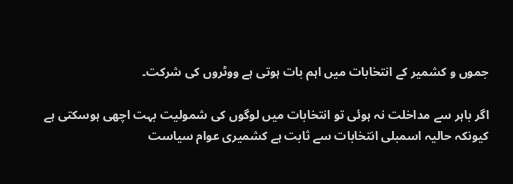جموں و کشمیر کے انتخابات میں اہم بات ہوتی ہے ووٹروں کی شرکت۔

اگر باہر سے مداخلت نہ ہوئی تو انتخابات میں لوگوں کی شمولیت بہت اچھی ہوسکتی ہے کیونکہ حالیہ اسمبلی انتخابات سے ثابت ہے کشمیری عوام سیاست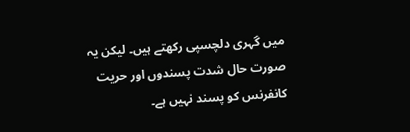میں گہری دلچسپی رکھتے ہیں۔ لیکن یہ صورت حال شدت پسندوں اور حریت کانفرنس کو پسند نہیں ہے۔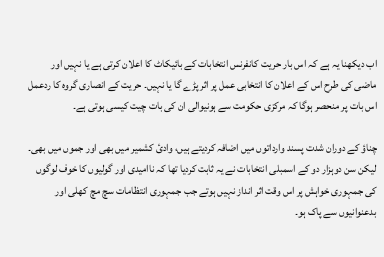اب دیکھنا یہ ہے کہ اس بار حریت کانفرنس انتخابات کے بائیکاٹ کا اعلان کرتی ہے یا نہیں اور ماضی کی طرح اس کے اعلان کا انتخابی عمل پر اثر پڑے گا یا نہیں۔ حریت کے انصاری گروہ کا ردعمل اس بات پر منحصر ہوگا کہ مرکزی حکومت سے ہونیوالی ان کی بات چیت کیسی ہوتی ہے۔

چناؤ کے دوران شدت پسند وارداتوں میں اضافہ کردیتے ہیں، وادئ کشمیر میں بھی اور جموں میں بھی۔ لیکن سن دوہزار دو کے اسمبلی انتخابات نے یہ ثابت کردیا تھا کہ ناامیدی اور گولیوں کا خوف لوگوں کی جمہوری خواہش پر اس وقت اثر انداز نہیں ہوتے جب جمہوری انتظامات سچ مچ کھلی اور بدعنوانیوں سے پاک ہو۔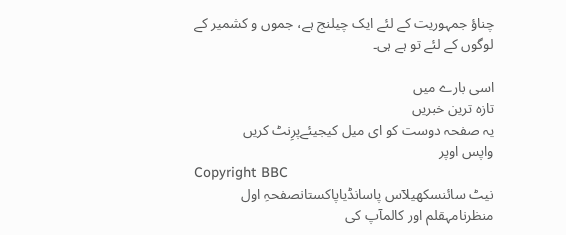چناؤ جمہوریت کے لئے ایک چیلنج ہے، جموں و کشمیر کے لوگوں کے لئے تو ہے ہی۔

اسی بارے میں
تازہ ترین خبریں
یہ صفحہ دوست کو ای میل کیجیئےپرِنٹ کریں
واپس اوپر
Copyright BBC
نیٹ سائنسکھیلآس پاسانڈیاپاکستانصفحہِ اول
منظرنامہقلم اور کالمآپ کی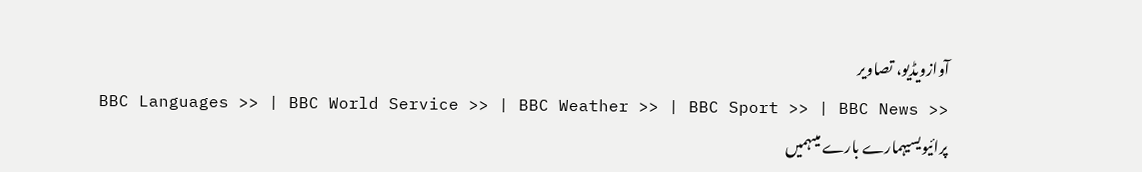آوازویڈیو، تصاویر
BBC Languages >> | BBC World Service >> | BBC Weather >> | BBC Sport >> | BBC News >>
پرائیویسیہمارے بارے میںہمیں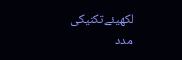لکھیئےتکنیکی مدد